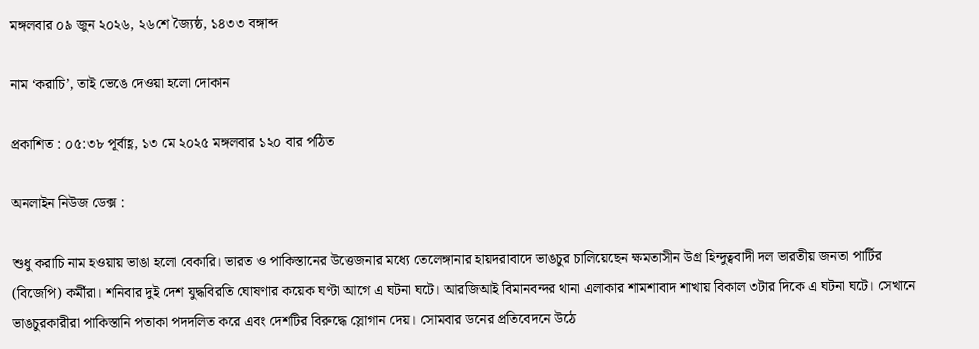মঙ্গলবার ০৯ জুন ২০২৬, ২৬শে জ্যৈষ্ঠ, ১৪৩৩ বঙ্গাব্দ

নাম ‘করাচি’, তাই ভেঙে দেওয়া হলো দোকান

প্রকাশিত : ০৫:৩৮ পূর্বাহ্ণ, ১৩ মে ২০২৫ মঙ্গলবার ১২০ বার পঠিত

অনলাইন নিউজ ডেক্স :

শুধু করাচি নাম হওয়ায় ভাঙা হলো বেকারি। ভারত ও পাকিস্তানের উত্তেজনার মধ্যে তেলেঙ্গানার হায়দরাবাদে ভাঙচুর চালিয়েছেন ক্ষমতাসীন উগ্র হিন্দুত্ববাদী দল ভারতীয় জনতা পার্টির (বিজেপি) কর্মীরা। শনিবার দুই দেশ যুদ্ধবিরতি ঘোষণার কয়েক ঘণ্টা আগে এ ঘটনা ঘটে। আরজিআই বিমানবন্দর থানা এলাকার শামশাবাদ শাখায় বিকাল ৩টার দিকে এ ঘটনা ঘটে। সেখানে ভাঙচুরকারীরা পাকিস্তানি পতাকা পদদলিত করে এবং দেশটির বিরুদ্ধে স্লোগান দেয়। সোমবার ডনের প্রতিবেদনে উঠে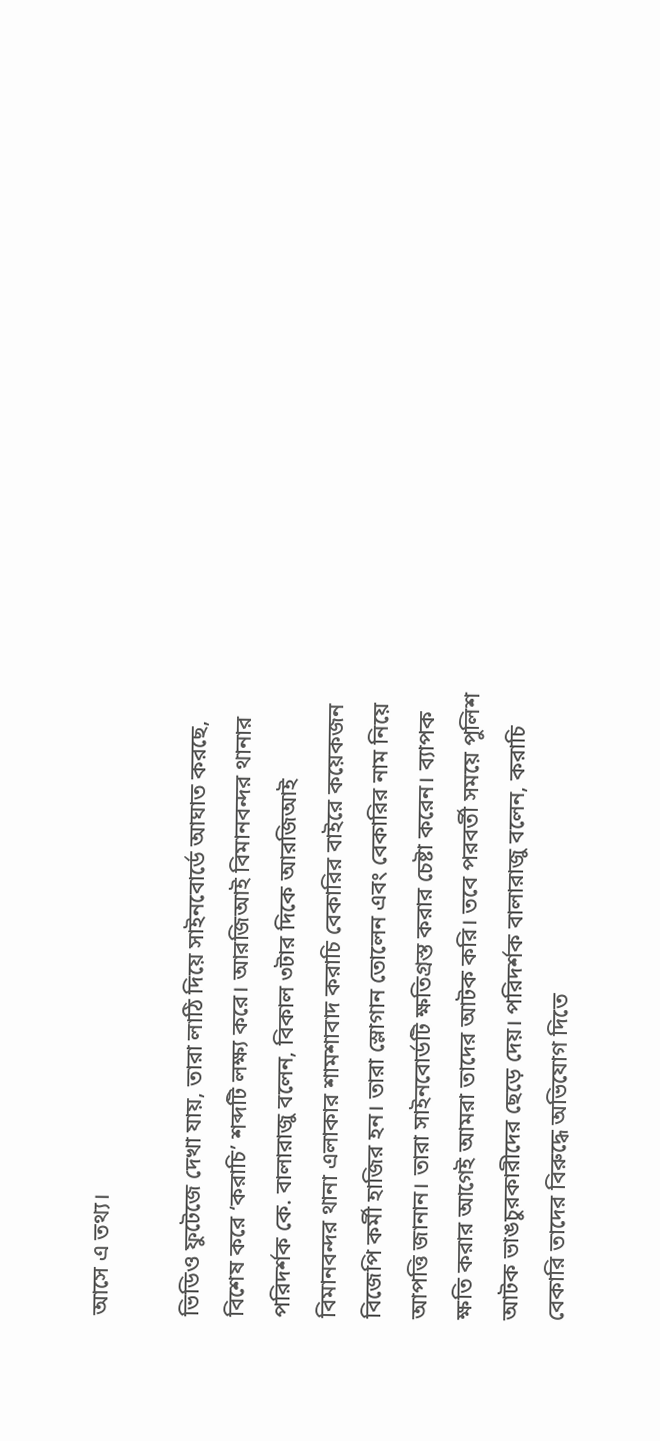আসে এ তথ্য।

ভিডিও ফুটেজে দেখা যায়, তারা লাঠি দিয়ে সাইনবোর্ডে আঘাত করছে, বিশেষ করে ‘করাচি’ শব্দটি লক্ষ্য করে। আরজিআই বিমানবন্দর থানার পরিদর্শক কে. বালারাজু বলেন, বিকাল ৩টার দিকে আরজিআই বিমানবন্দর থানা এলাকার শামশাবাদ করাচি বেকারির বাইরে কয়েকজন বিজেপি কর্মী হাজির হন। তারা স্লোগান তোলেন এবং বেকারির নাম নিয়ে আপত্তি জানান। তারা সাইনবোর্ডটি ক্ষতিগ্রস্ত করার চেষ্টা করেন। ব্যাপক ক্ষতি করার আগেই আমরা তাদের আটক করি। তবে পরবর্তী সময়ে পুলিশ আটক ভাঙচুরকারীদের ছেড়ে দেয়। পরিদর্শক বালারাজু বলেন, করাচি বেকারি তাদের বিরুদ্ধে অভিযোগ দিতে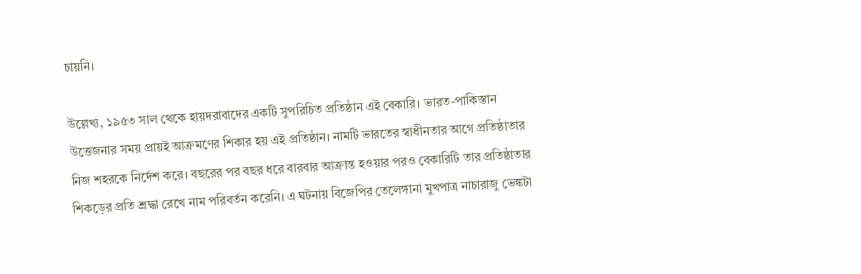চায়নি।

উল্লেখ্য, ১৯৫৩ সাল থেকে হায়দরাবাদের একটি সুপরিচিত প্রতিষ্ঠান এই বেকারি। ভারত-পাকিস্তান উত্তেজনার সময় প্রায়ই আক্রমণের শিকার হয় এই প্রতিষ্ঠান। নামটি ভারতের স্বাধীনতার আগে প্রতিষ্ঠাতার নিজ শহরকে নির্দেশ করে। বছরের পর বছর ধরে বারবার আক্রান্ত হওয়ার পরও বেকারিটি তার প্রতিষ্ঠাতার শিকড়ের প্রতি শ্রদ্ধা রেখে নাম পরিবর্তন করেনি। এ ঘটনায় বিজেপির তেলেঙ্গানা মুখপাত্র নাচারাজু ভেঙ্কটা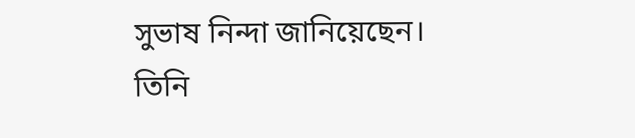সুভাষ নিন্দা জানিয়েছেন। তিনি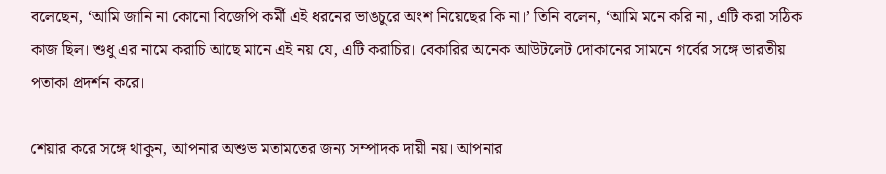বলেছেন, ‘আমি জানি না কোনো বিজেপি কর্মী এই ধরনের ভাঙচুরে অংশ নিয়েছের কি না।’ তিনি বলেন, ‘আমি মনে করি না, এটি করা সঠিক কাজ ছিল। শুধু এর নামে করাচি আছে মানে এই নয় যে, এটি করাচির। বেকারির অনেক আউটলেট দোকানের সামনে গর্বের সঙ্গে ভারতীয় পতাকা প্রদর্শন করে।

শেয়ার করে সঙ্গে থাকুন, আপনার অশুভ মতামতের জন্য সম্পাদক দায়ী নয়। আপনার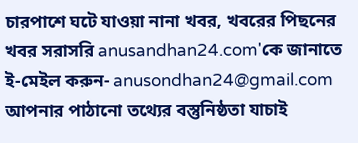চারপাশে ঘটে যাওয়া নানা খবর, খবরের পিছনের খবর সরাসরি anusandhan24.com'কে জানাতে ই-মেইল করুন- anusondhan24@gmail.com আপনার পাঠানো তথ্যের বস্তুনিষ্ঠতা যাচাই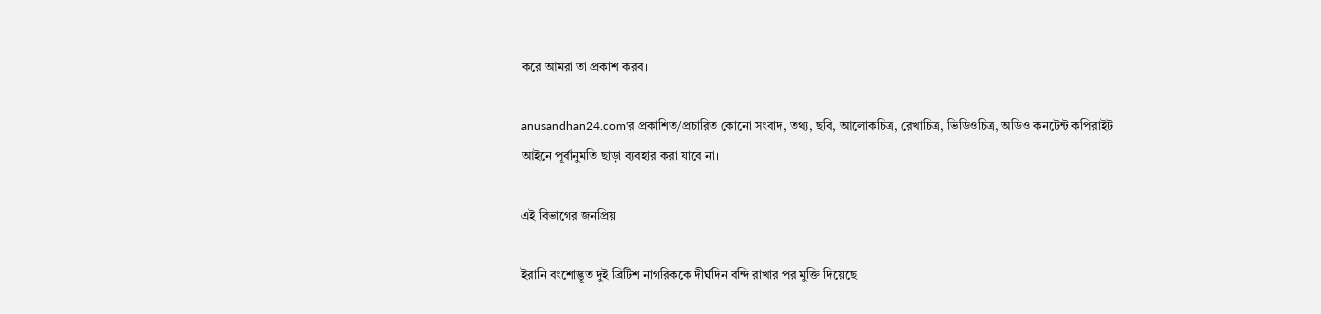করে আমরা তা প্রকাশ করব।

anusandhan24.com'র প্রকাশিত/প্রচারিত কোনো সংবাদ, তথ্য, ছবি, আলোকচিত্র, রেখাচিত্র, ভিডিওচিত্র, অডিও কনটেন্ট কপিরাইট আইনে পূর্বানুমতি ছাড়া ব্যবহার করা যাবে না।

এই বিভাগের জনপ্রিয়

ইরানি বংশোদ্ভূত দুই ব্রিটিশ নাগরিককে দীর্ঘদিন বন্দি রাখার পর মুক্তি দিয়েছে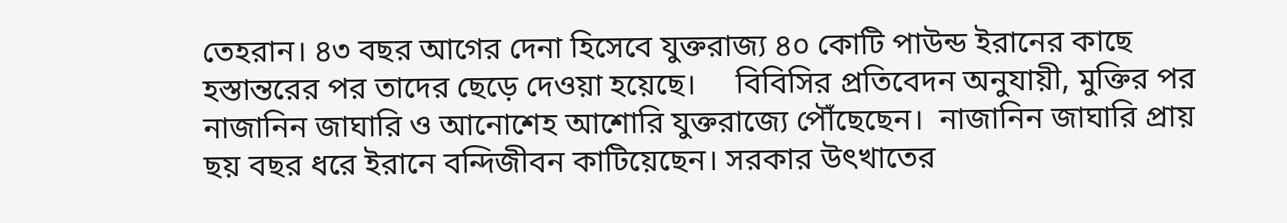তেহরান। ৪৩ বছর আগের দেনা হিসেবে যুক্তরাজ্য ৪০ কোটি পাউন্ড ইরানের কাছে হস্তান্তরের পর তাদের ছেড়ে দেওয়া হয়েছে।     বিবিসির প্রতিবেদন অনুযায়ী, মুক্তির পর নাজানিন জাঘারি ও আনোশেহ আশোরি যুক্তরাজ্যে পৌঁছেছেন।  নাজানিন জাঘারি প্রায় ছয় বছর ধরে ইরানে বন্দিজীবন কাটিয়েছেন। সরকার উৎখাতের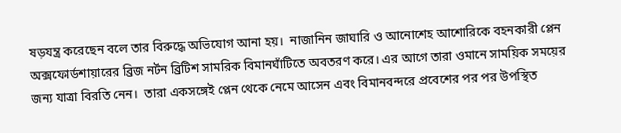ষড়যন্ত্র করেছেন বলে তার বিরুদ্ধে অভিযোগ আনা হয়।  নাজানিন জাঘারি ও আনোশেহ আশোরিকে বহনকারী প্লেন অক্সফোর্ডশায়ারের ব্রিজ নর্টন ব্রিটিশ সামরিক বিমানঘাঁটিতে অবতরণ করে। এর আগে তারা ওমানে সাময়িক সময়ের জন্য যাত্রা বিরতি নেন।  তারা একসঙ্গেই প্লেন থেকে নেমে আসেন এবং বিমানবন্দরে প্রবেশের পর পর উপস্থিত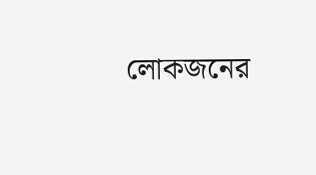লোকজনের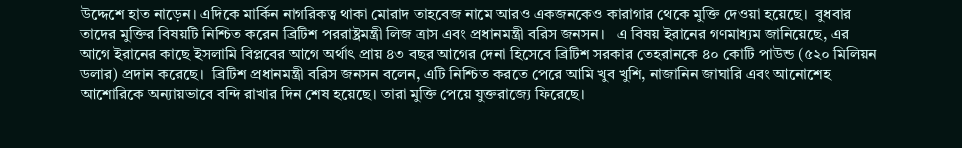উদ্দেশে হাত নাড়েন। এদিকে মার্কিন নাগরিকত্ব থাকা মোরাদ তাহবেজ নামে আরও একজনকেও কারাগার থেকে মুক্তি দেওয়া হয়েছে।  বুধবার তাদের মুক্তির বিষয়টি নিশ্চিত করেন ব্রিটিশ পররাষ্ট্রমন্ত্রী লিজ ত্রাস এবং প্রধানমন্ত্রী বরিস জনসন।   এ বিষয় ইরানের গণমাধ্যম জানিয়েছে, এর আগে ইরানের কাছে ইসলামি বিপ্লবের আগে অর্থাৎ প্রায় ৪৩ বছর আগের দেনা হিসেবে ব্রিটিশ সরকার তেহরানকে ৪০ কোটি পাউন্ড (৫২০ মিলিয়ন ডলার) প্রদান করেছে।  ব্রিটিশ প্রধানমন্ত্রী বরিস জনসন বলেন, এটি নিশ্চিত করতে পেরে আমি খুব খুশি, নাজানিন জাঘারি এবং আনোশেহ আশোরিকে অন্যায়ভাবে বন্দি রাখার দিন শেষ হয়েছে। তারা মুক্তি পেয়ে যুক্তরাজ্যে ফিরেছে।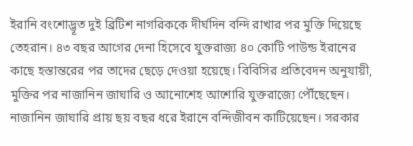ইরানি বংশোদ্ভূত দুই ব্রিটিশ নাগরিককে দীর্ঘদিন বন্দি রাখার পর মুক্তি দিয়েছে তেহরান। ৪৩ বছর আগের দেনা হিসেবে যুক্তরাজ্য ৪০ কোটি পাউন্ড ইরানের কাছে হস্তান্তরের পর তাদের ছেড়ে দেওয়া হয়েছে। বিবিসির প্রতিবেদন অনুযায়ী, মুক্তির পর নাজানিন জাঘারি ও আনোশেহ আশোরি যুক্তরাজ্যে পৌঁছেছেন। নাজানিন জাঘারি প্রায় ছয় বছর ধরে ইরানে বন্দিজীবন কাটিয়েছেন। সরকার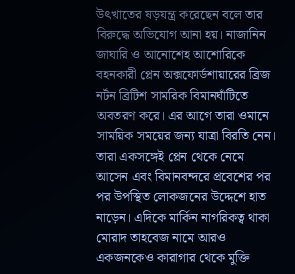উৎখাতের ষড়যন্ত্র করেছেন বলে তার বিরুদ্ধে অভিযোগ আনা হয়। নাজানিন জাঘারি ও আনোশেহ আশোরিকে বহনকারী প্লেন অক্সফোর্ডশায়ারের ব্রিজ নর্টন ব্রিটিশ সামরিক বিমানঘাঁটিতে অবতরণ করে। এর আগে তারা ওমানে সাময়িক সময়ের জন্য যাত্রা বিরতি নেন। তারা একসঙ্গেই প্লেন থেকে নেমে আসেন এবং বিমানবন্দরে প্রবেশের পর পর উপস্থিত লোকজনের উদ্দেশে হাত নাড়েন। এদিকে মার্কিন নাগরিকত্ব থাকা মোরাদ তাহবেজ নামে আরও একজনকেও কারাগার থেকে মুক্তি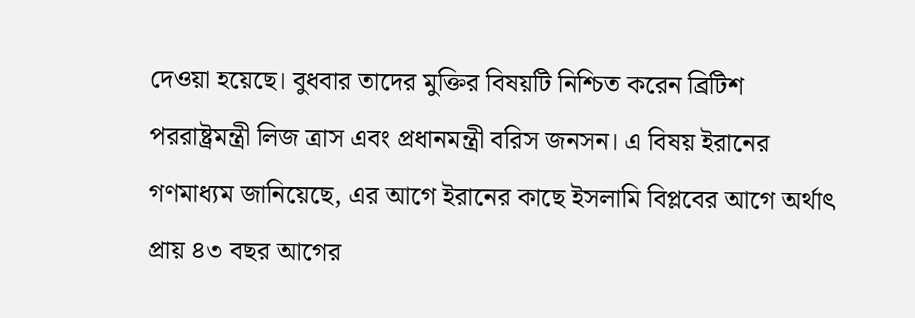দেওয়া হয়েছে। বুধবার তাদের মুক্তির বিষয়টি নিশ্চিত করেন ব্রিটিশ পররাষ্ট্রমন্ত্রী লিজ ত্রাস এবং প্রধানমন্ত্রী বরিস জনসন। এ বিষয় ইরানের গণমাধ্যম জানিয়েছে, এর আগে ইরানের কাছে ইসলামি বিপ্লবের আগে অর্থাৎ প্রায় ৪৩ বছর আগের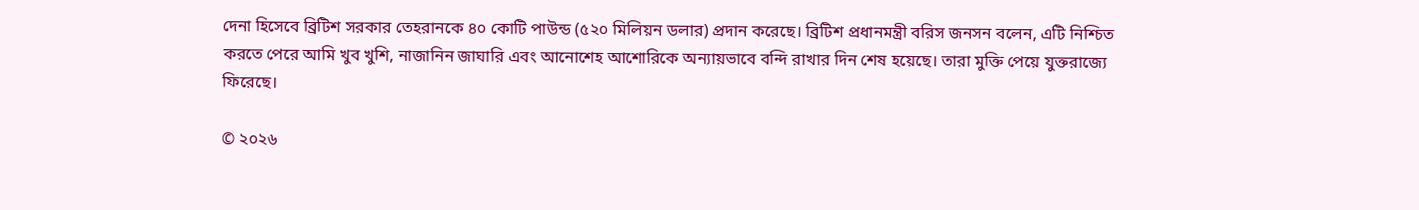দেনা হিসেবে ব্রিটিশ সরকার তেহরানকে ৪০ কোটি পাউন্ড (৫২০ মিলিয়ন ডলার) প্রদান করেছে। ব্রিটিশ প্রধানমন্ত্রী বরিস জনসন বলেন, এটি নিশ্চিত করতে পেরে আমি খুব খুশি, নাজানিন জাঘারি এবং আনোশেহ আশোরিকে অন্যায়ভাবে বন্দি রাখার দিন শেষ হয়েছে। তারা মুক্তি পেয়ে যুক্তরাজ্যে ফিরেছে।

© ২০২৬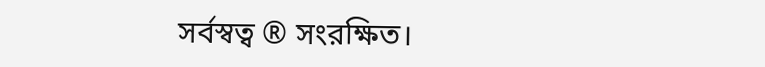সর্বস্বত্ব ® সংরক্ষিত।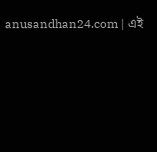anusandhan24.com | এই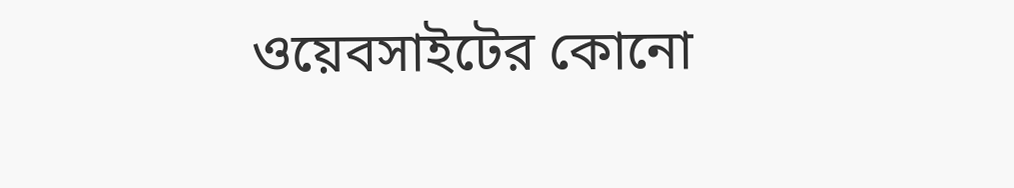ওয়েবসাইটের কোনো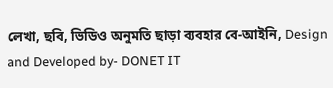লেখা, ছবি, ভিডিও অনুমতি ছাড়া ব্যবহার বে-আইনি, Design and Developed by- DONET IT